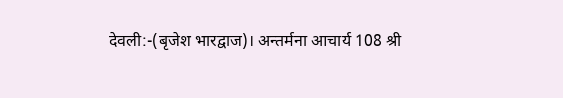देवली:-(बृजेश भारद्वाज)। अन्तर्मना आचार्य 108 श्री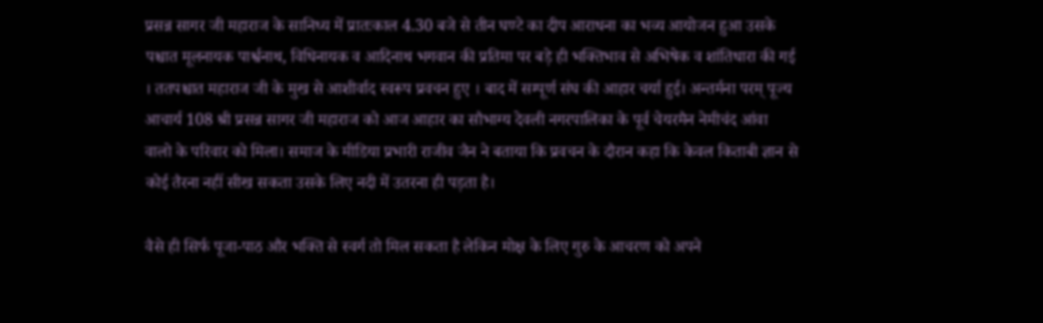प्रसन्न सागर जी महाराज के सानिध्य में प्रातःकाल 4.30 बजे से तीन घण्टे का दीप आराधना का भव्य आयोजन हुआ उसके पश्चात मूलनायक पार्श्वनाथ, विधिनायक व आदिनाथ भगवान की प्रतिमा पर बड़े ही भक्तिभाव से अभिषेक व शांतिधारा की गई । ततपश्चात महाराज जी के मुख से आशीर्वाद स्वरूप प्रवचन हुए । बाद में सम्पूर्ण संघ की आहार चर्या हुई। अन्तर्मना परम् पूज्य आचार्य 108 श्री प्रसन्न सागर जी महाराज को आज आहार का सौभाग्य देवली नगरपालिका के पूर्व चेयरमैन नेमीचंद आंवा वालो के परिवार को मिला। समाज के मीडिया प्रभारी राजीव जैन ने बताया कि प्रवचन के दौरान कहा कि केवल किताबी ज्ञान से कोई तैरना नहीं सीख सकता उसके लिए नदी में उतरना ही पड़ता है।

वैसे ही सिर्फ पूजा-पाठ और भक्ति से स्वर्ग तो मिल सकता है लेकिन मोक्ष के लिए गुरु के आचरण को अपने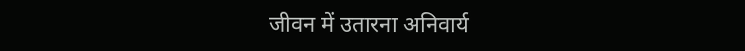जीवन में उतारना अनिवार्य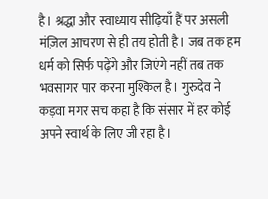है। श्रद्धा और स्वाध्याय सीढ़ियाँ हैं पर असली मंज़िल आचरण से ही तय होती है। जब तक हम धर्म को सिर्फ पढ़ेंगे और जिएंगे नहीं तब तक भवसागर पार करना मुश्किल है। गुरुदेव ने कड़वा मगर सच कहा है कि संसार में हर कोई अपने स्वार्थ के लिए जी रहा है।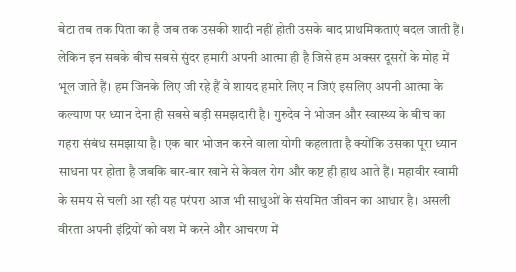बेटा तब तक पिता का है जब तक उसकी शादी नहीं होती उसके बाद प्राथमिकताएं बदल जाती हैं। लेकिन इन सबके बीच सबसे सुंदर हमारी अपनी आत्मा ही है जिसे हम अक्सर दूसरों के मोह में भूल जाते हैं। हम जिनके लिए जी रहे हैं वे शायद हमारे लिए न जिएं इसलिए अपनी आत्मा के कल्याण पर ध्यान देना ही सबसे बड़ी समझदारी है। गुरुदेव ने भोजन और स्वास्थ्य के बीच का गहरा संबंध समझाया है। एक बार भोजन करने वाला योगी कहलाता है क्योंकि उसका पूरा ध्यान साधना पर होता है जबकि बार-बार खाने से केवल रोग और कष्ट ही हाथ आते हैं। महावीर स्वामी के समय से चली आ रही यह परंपरा आज भी साधुओं के संयमित जीवन का आधार है। असली वीरता अपनी इंद्रियों को वश में करने और आचरण में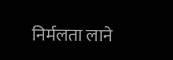निर्मलता लाने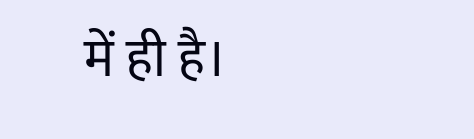में ही है।